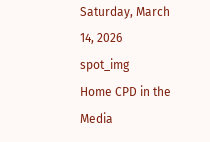Saturday, March 14, 2026
spot_img
Home CPD in the Media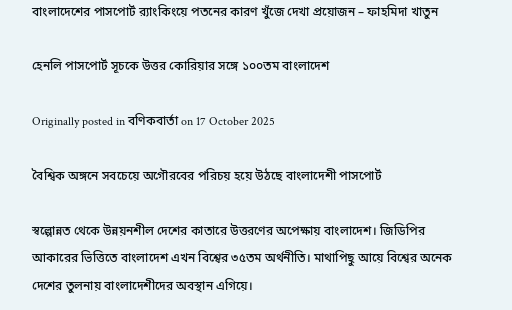বাংলাদেশের পাসপোর্ট র‌্যাংকিংয়ে পতনের কারণ খুঁজে দেখা প্রয়োজন – ফাহমিদা খাতুন

হেনলি পাসপোর্ট সূচকে উত্তর কোরিয়ার সঙ্গে ১০০তম বাংলাদেশ

Originally posted in বণিকবার্তা on 17 October 2025

বৈশ্বিক অঙ্গনে সবচেয়ে অগৌরবের পরিচয় হয়ে উঠছে বাংলাদেশী পাসপোর্ট

স্বল্পোন্নত থেকে উন্নয়নশীল দেশের কাতারে উত্তরণের অপেক্ষায় বাংলাদেশ। জিডিপির আকারের ভিত্তিতে বাংলাদেশ এখন বিশ্বের ৩৫তম অর্থনীতি। মাথাপিছু আয়ে বিশ্বের অনেক দেশের তুলনায় বাংলাদেশীদের অবস্থান এগিয়ে।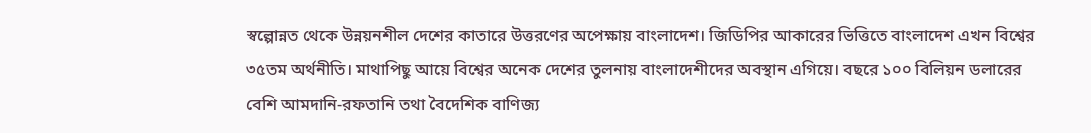স্বল্পোন্নত থেকে উন্নয়নশীল দেশের কাতারে উত্তরণের অপেক্ষায় বাংলাদেশ। জিডিপির আকারের ভিত্তিতে বাংলাদেশ এখন বিশ্বের ৩৫তম অর্থনীতি। মাথাপিছু আয়ে বিশ্বের অনেক দেশের তুলনায় বাংলাদেশীদের অবস্থান এগিয়ে। বছরে ১০০ বিলিয়ন ডলারের বেশি আমদানি-রফতানি তথা বৈদেশিক বাণিজ্য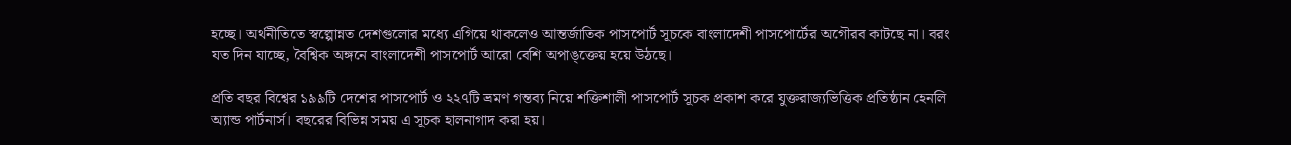হচ্ছে। অর্থনীতিতে স্বল্পোন্নত দেশগুলোর মধ্যে এগিয়ে থাকলেও আন্তর্জাতিক পাসপোর্ট সূচকে বাংলাদেশী পাসপোর্টের অগৌরব কাটছে না। বরং যত দিন যাচ্ছে, বৈশ্বিক অঙ্গনে বাংলাদেশী পাসপোর্ট আরো বেশি অপাঙ্‌ক্তেয় হয়ে উঠছে।

প্রতি বছর বিশ্বের ১৯৯টি দেশের পাসপোর্ট ও ২২৭টি ভ্রমণ গন্তব্য নিয়ে শক্তিশালী পাসপোর্ট সূচক প্রকাশ করে যুক্তরাজ্যভিত্তিক প্রতিষ্ঠান হেনলি অ্যান্ড পার্টনার্স। বছরের বিভিন্ন সময় এ সূচক হালনাগাদ করা হয়।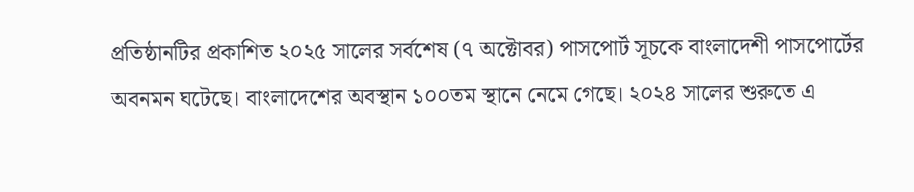প্রতিষ্ঠানটির প্রকাশিত ২০২৫ সালের সর্বশেষ (৭ অক্টোবর) পাসপোর্ট সূচকে বাংলাদেশী পাসপোর্টের অবনমন ঘটেছে। বাংলাদেশের অবস্থান ১০০তম স্থানে নেমে গেছে। ২০২৪ সালের শুরুতে এ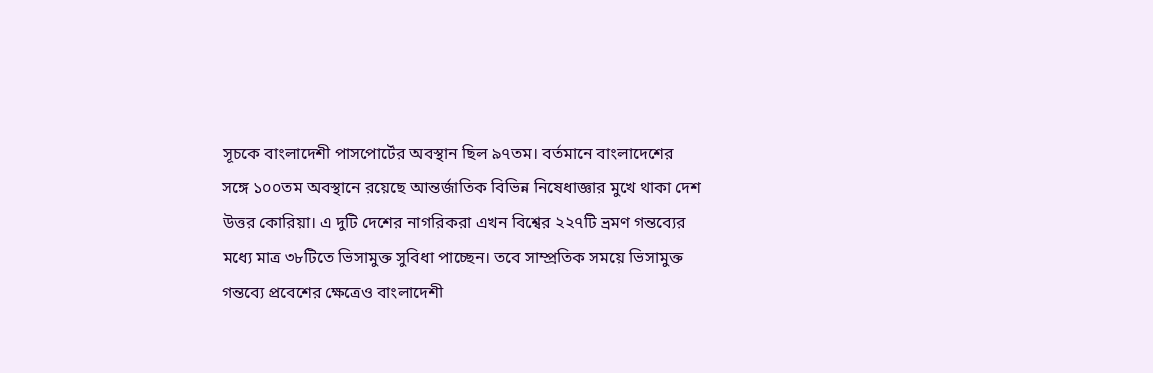সূচকে বাংলাদেশী পাসপোর্টের অবস্থান ছিল ৯৭তম। বর্তমানে বাংলাদেশের সঙ্গে ১০০তম অবস্থানে রয়েছে আন্তর্জাতিক বিভিন্ন নিষেধাজ্ঞার মুখে থাকা দেশ উত্তর কোরিয়া। এ দুটি দেশের নাগরিকরা এখন বিশ্বের ২২৭টি ভ্রমণ গন্তব্যের মধ্যে মাত্র ৩৮টিতে ভিসামুক্ত সুবিধা পাচ্ছেন। তবে সাম্প্রতিক সময়ে ভিসামুক্ত গন্তব্যে প্রবেশের ক্ষেত্রেও বাংলাদেশী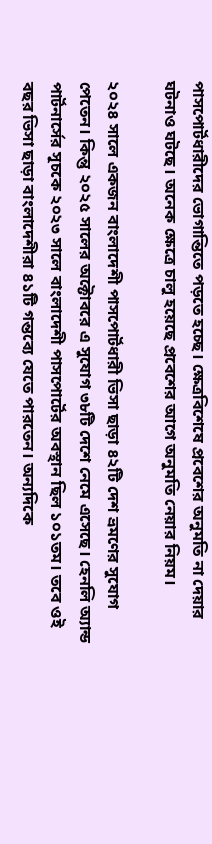পাসপোর্টধারীদের ভোগান্তিতে পড়তে হচ্ছে। ক্ষেত্রবিশেষে প্রবেশের অনুমতি না দেয়ার ঘটনাও ঘটছে। অনেক ক্ষেত্রে চালু হয়েছে প্রবেশের আগে অনুমতি নেয়ার নিয়ম।

২০২৪ সালে একজন বাংলাদেশী পাসপোর্টধারী ভিসা ছাড়া ৪২টি দেশ ভ্রমণের সুযোগ পেতেন। কিন্তু ২০২৫ সালের অক্টোবরে এ সুযোগ ৩৮টি দেশে নেমে এসেছে। হেনলি অ্যান্ড পার্টনার্সের সূচকে ২০২৩ সালে বাংলাদেশী পাসপোর্টের অবস্থান ছিল ১০১তম। তবে ওই বছর ভিসা ছাড়া বাংলাদেশীরা ৪১টি গন্তব্যে যেতে পারতেন। অন্যদিকে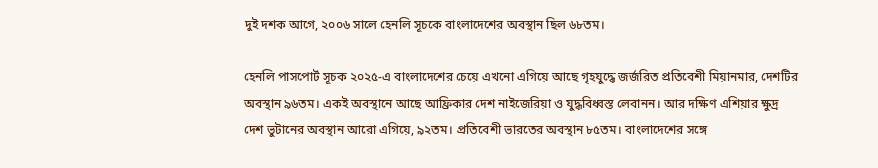দুই দশক আগে, ২০০৬ সালে হেনলি সূচকে বাংলাদেশের অবস্থান ছিল ৬৮তম।

হেনলি পাসপোর্ট সূচক ২০২৫-এ বাংলাদেশের চেয়ে এখনো এগিয়ে আছে গৃহযুদ্ধে জর্জরিত প্রতিবেশী মিয়ানমার, দেশটির অবস্থান ৯৬তম। একই অবস্থানে আছে আফ্রিকার দেশ নাইজেরিয়া ও যুদ্ধবিধ্বস্ত লেবানন। আর দক্ষিণ এশিয়ার ক্ষুদ্র দেশ ভুটানের অবস্থান আরো এগিয়ে, ৯২তম। প্রতিবেশী ভারতের অবস্থান ৮৫তম। বাংলাদেশের সঙ্গে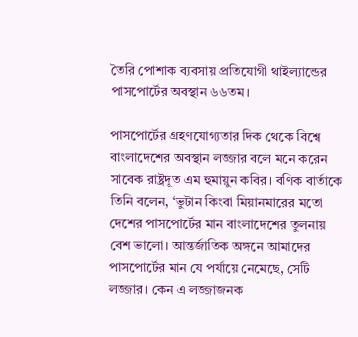তৈরি পোশাক ব্যবসায় প্রতিযোগী থাইল্যান্ডের পাসপোর্টের অবস্থান ৬৬তম।

পাসপোর্টের গ্রহণযোগ্যতার দিক থেকে বিশ্বে বাংলাদেশের অবস্থান লজ্জার বলে মনে করেন সাবেক রাষ্ট্রদূত এম হুমায়ুন কবির। বণিক বার্তাকে তিনি বলেন, ‘ভুটান কিংবা মিয়ানমারের মতো দেশের পাসপোর্টের মান বাংলাদেশের তুলনায় বেশ ভালো। আন্তর্জাতিক অঙ্গনে আমাদের পাসপোর্টের মান যে পর্যায়ে নেমেছে, সেটি লজ্জার। কেন এ লজ্জাজনক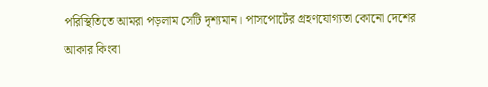পরিস্থিতিতে আমরা পড়লাম সেটি দৃশ্যমান। পাসপোর্টের গ্রহণযোগ্যতা কোনো দেশের আকার কিংবা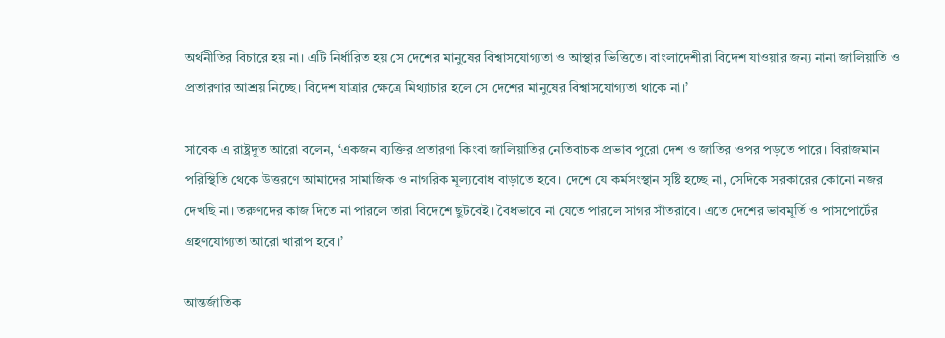অর্থনীতির বিচারে হয় না। এটি নির্ধারিত হয় সে দেশের মানুষের বিশ্বাসযোগ্যতা ও আস্থার ভিত্তিতে। বাংলাদেশীরা বিদেশ যাওয়ার জন্য নানা জালিয়াতি ও প্রতারণার আশ্রয় নিচ্ছে। বিদেশ যাত্রার ক্ষেত্রে মিথ্যাচার হলে সে দেশের মানুষের বিশ্বাসযোগ্যতা থাকে না।’

সাবেক এ রাষ্ট্রদূত আরো বলেন, ‘একজন ব্যক্তির প্রতারণা কিংবা জালিয়াতির নেতিবাচক প্রভাব পুরো দেশ ও জাতির ওপর পড়তে পারে। বিরাজমান পরিস্থিতি থেকে উত্তরণে আমাদের সামাজিক ও নাগরিক মূল্যবোধ বাড়াতে হবে। দেশে যে কর্মসংস্থান সৃষ্টি হচ্ছে না, সেদিকে সরকারের কোনো নজর দেখছি না। তরুণদের কাজ দিতে না পারলে তারা বিদেশে ছুটবেই। বৈধভাবে না যেতে পারলে সাগর সাঁতরাবে। এতে দেশের ভাবমূর্তি ও পাসপোর্টের গ্রহণযোগ্যতা আরো খারাপ হবে।’

আন্তর্জাতিক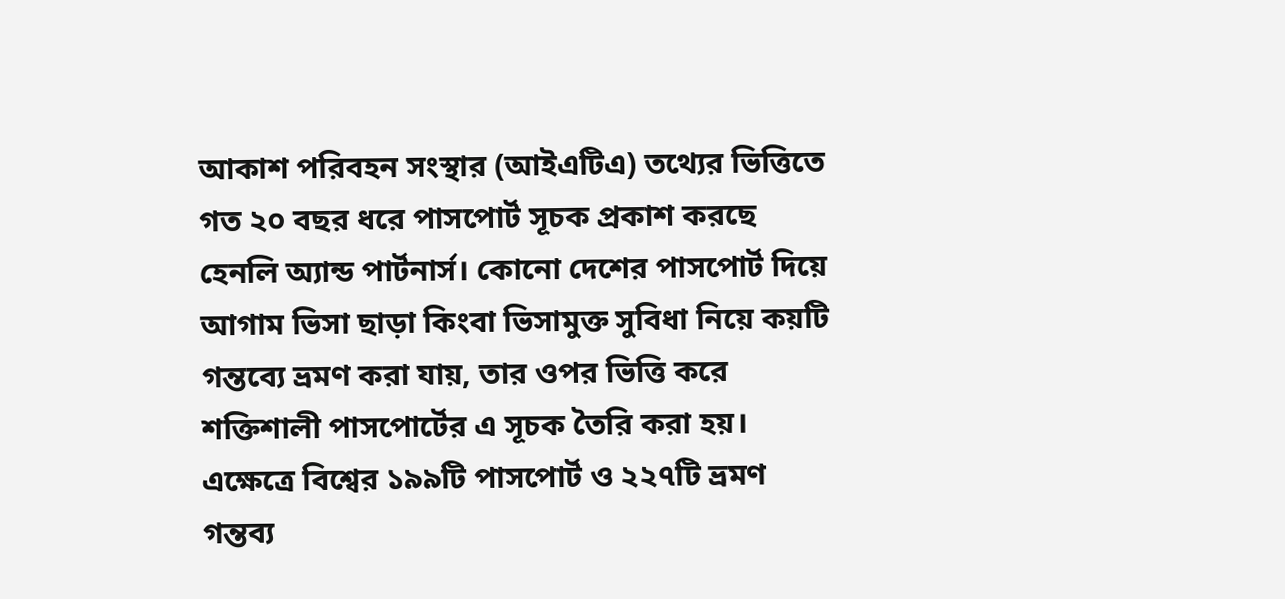আকাশ পরিবহন সংস্থার (আইএটিএ) তথ্যের ভিত্তিতে গত ২০ বছর ধরে পাসপোর্ট সূচক প্রকাশ করছে হেনলি অ্যান্ড পার্টনার্স। কোনো দেশের পাসপোর্ট দিয়ে আগাম ভিসা ছাড়া কিংবা ভিসামুক্ত সুবিধা নিয়ে কয়টি গন্তব্যে ভ্রমণ করা যায়, তার ওপর ভিত্তি করে শক্তিশালী পাসপোর্টের এ সূচক তৈরি করা হয়। এক্ষেত্রে বিশ্বের ১৯৯টি পাসপোর্ট ও ২২৭টি ভ্রমণ গন্তব্য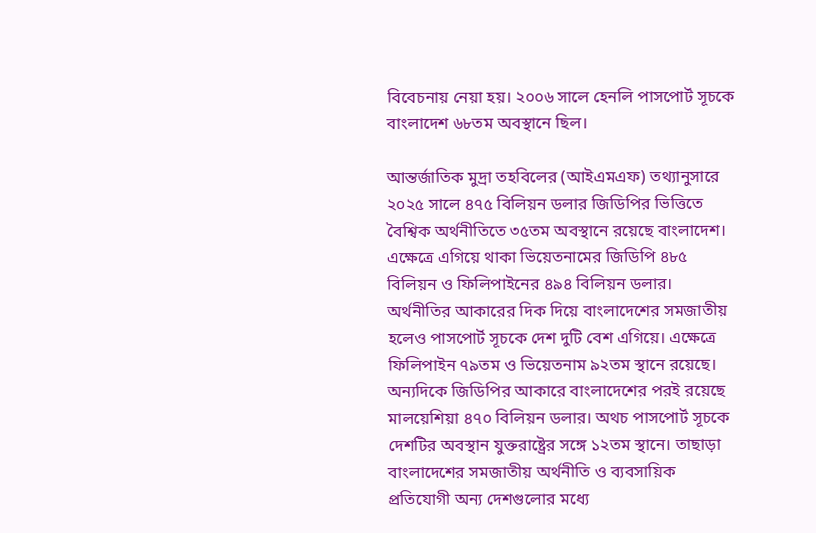বিবেচনায় নেয়া হয়। ২০০৬ সালে হেনলি পাসপোর্ট সূচকে বাংলাদেশ ৬৮তম অবস্থানে ছিল।

আন্তর্জাতিক মুদ্রা তহবিলের (আইএমএফ) তথ্যানুসারে ২০২৫ সালে ৪৭৫ বিলিয়ন ডলার জিডিপির ভিত্তিতে বৈশ্বিক অর্থনীতিতে ৩৫তম অবস্থানে রয়েছে বাংলাদেশ। এক্ষেত্রে এগিয়ে থাকা ভিয়েতনামের জিডিপি ৪৮৫ বিলিয়ন ও ফিলিপাইনের ৪৯৪ বিলিয়ন ডলার। অর্থনীতির আকারের দিক দিয়ে বাংলাদেশের সমজাতীয় হলেও পাসপোর্ট সূচকে দেশ দুটি বেশ এগিয়ে। এক্ষেত্রে ফিলিপাইন ৭৯তম ও ভিয়েতনাম ৯২তম স্থানে রয়েছে। অন্যদিকে জিডিপির আকারে বাংলাদেশের পরই রয়েছে মালয়েশিয়া ৪৭০ বিলিয়ন ডলার। অথচ পাসপোর্ট সূচকে দেশটির অবস্থান যুক্তরাষ্ট্রের সঙ্গে ১২তম স্থানে। তাছাড়া বাংলাদেশের সমজাতীয় অর্থনীতি ও ব্যবসায়িক প্রতিযোগী অন্য দেশগুলোর মধ্যে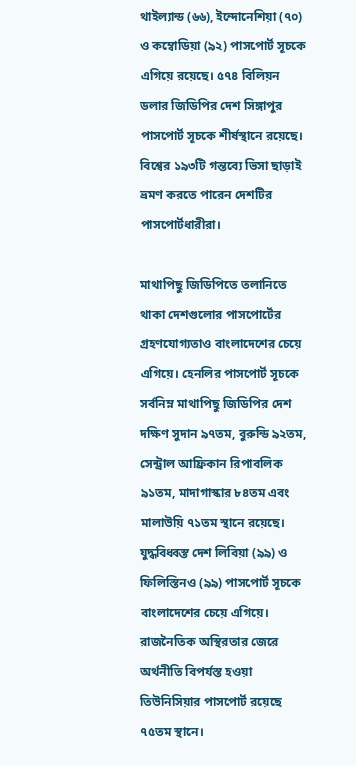থাইল্যান্ড (৬৬), ইন্দোনেশিয়া (৭০) ও কম্বোডিয়া (৯২) পাসপোর্ট সূচকে এগিয়ে রয়েছে। ৫৭৪ বিলিয়ন ডলার জিডিপির দেশ সিঙ্গাপুর পাসপোর্ট সূচকে শীর্ষস্থানে রয়েছে। বিশ্বের ১৯৩টি গন্তব্যে ভিসা ছাড়াই ভ্রমণ করতে পারেন দেশটির পাসপোর্টধারীরা।

মাথাপিছু জিডিপিতে তলানিতে থাকা দেশগুলোর পাসপোর্টের গ্রহণযোগ্যতাও বাংলাদেশের চেয়ে এগিয়ে। হেনলির পাসপোর্ট সূচকে সর্বনিম্ন মাথাপিছু জিডিপির দেশ দক্ষিণ সুদান ৯৭তম, বুরুন্ডি ৯২তম, সেন্ট্রাল আফ্রিকান রিপাবলিক ৯১তম, মাদাগাস্কার ৮৪তম এবং মালাউয়ি ৭১তম স্থানে রয়েছে। যুদ্ধবিধ্বস্ত দেশ লিবিয়া (৯৯) ও ফিলিস্তিনও (৯৯) পাসপোর্ট সূচকে বাংলাদেশের চেয়ে এগিয়ে। রাজনৈতিক অস্থিরতার জেরে অর্থনীতি বিপর্যস্ত হওয়া তিউনিসিয়ার পাসপোর্ট রয়েছে ৭৫তম স্থানে।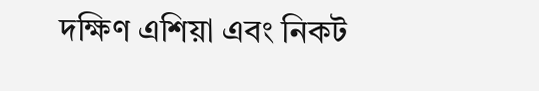দক্ষিণ এশিয়া এবং নিকট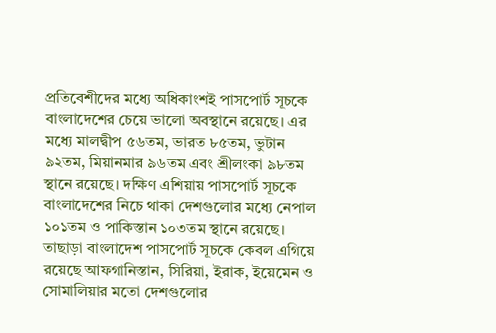প্রতিবেশীদের মধ্যে অধিকাংশই পাসপোর্ট সূচকে বাংলাদেশের চেয়ে ভালো অবস্থানে রয়েছে। এর মধ্যে মালদ্বীপ ৫৬তম, ভারত ৮৫তম, ভুটান ৯২তম, মিয়ানমার ৯৬তম এবং শ্রীলংকা ৯৮তম স্থানে রয়েছে। দক্ষিণ এশিয়ায় পাসপোর্ট সূচকে বাংলাদেশের নিচে থাকা দেশগুলোর মধ্যে নেপাল ১০১তম ও পাকিস্তান ১০৩তম স্থানে রয়েছে। তাছাড়া বাংলাদেশ পাসপোর্ট সূচকে কেবল এগিয়ে রয়েছে আফগানিস্তান, সিরিয়া, ইরাক, ইয়েমেন ও সোমালিয়ার মতো দেশগুলোর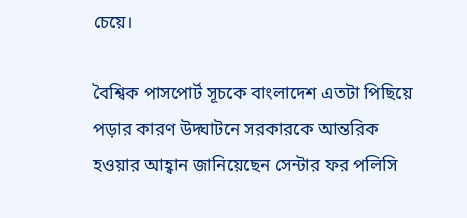চেয়ে।

বৈশ্বিক পাসপোর্ট সূচকে বাংলাদেশ এতটা পিছিয়ে পড়ার কারণ উদ্ঘাটনে সরকারকে আন্তরিক হওয়ার আহ্বান জানিয়েছেন সেন্টার ফর পলিসি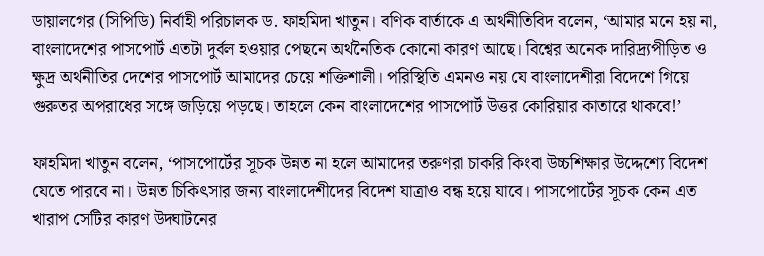ডায়ালগের (সিপিডি) নির্বাহী পরিচালক ড. ফাহমিদা খাতুন। বণিক বার্তাকে এ অর্থনীতিবিদ বলেন, ‘আমার মনে হয় না, বাংলাদেশের পাসপোর্ট এতটা দুর্বল হওয়ার পেছনে অর্থনৈতিক কোনো কারণ আছে। বিশ্বের অনেক দারিদ্র্যপীড়িত ও ক্ষুদ্র অর্থনীতির দেশের পাসপোর্ট আমাদের চেয়ে শক্তিশালী। পরিস্থিতি এমনও নয় যে বাংলাদেশীরা বিদেশে গিয়ে গুরুতর অপরাধের সঙ্গে জড়িয়ে পড়ছে। তাহলে কেন বাংলাদেশের পাসপোর্ট উত্তর কোরিয়ার কাতারে থাকবে!’

ফাহমিদা খাতুন বলেন, ‘পাসপোর্টের সূচক উন্নত না হলে আমাদের তরুণরা চাকরি কিংবা উচ্চশিক্ষার উদ্দেশ্যে বিদেশ যেতে পারবে না। উন্নত চিকিৎসার জন্য বাংলাদেশীদের বিদেশ যাত্রাও বন্ধ হয়ে যাবে। পাসপোর্টের সূচক কেন এত খারাপ সেটির কারণ উদ্ঘাটনের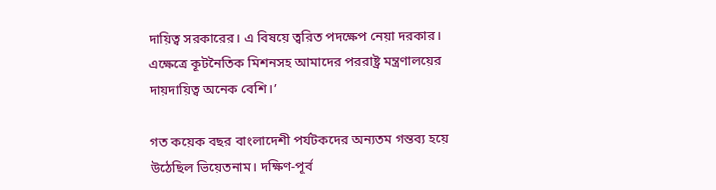দায়িত্ব সরকারের। এ বিষয়ে ত্বরিত পদক্ষেপ নেয়া দরকার। এক্ষেত্রে কূটনৈতিক মিশনসহ আমাদের পররাষ্ট্র মন্ত্রণালয়ের দায়দায়িত্ব অনেক বেশি।’

গত কয়েক বছর বাংলাদেশী পর্যটকদের অন্যতম গন্তব্য হয়ে উঠেছিল ভিয়েতনাম। দক্ষিণ-পূর্ব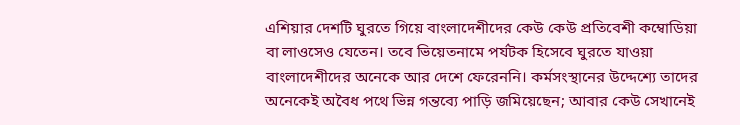এশিয়ার দেশটি ঘুরতে গিয়ে বাংলাদেশীদের কেউ কেউ প্রতিবেশী কম্বোডিয়া বা লাওসেও যেতেন। তবে ভিয়েতনামে পর্যটক হিসেবে ঘুরতে যাওয়া বাংলাদেশীদের অনেকে আর দেশে ফেরেননি। কর্মসংস্থানের উদ্দেশ্যে তাদের অনেকেই অবৈধ পথে ভিন্ন গন্তব্যে পাড়ি জমিয়েছেন; আবার কেউ সেখানেই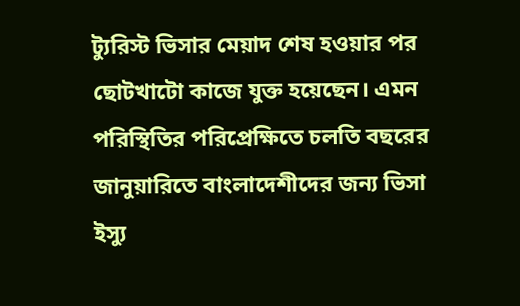ট্যুরিস্ট ভিসার মেয়াদ শেষ হওয়ার পর ছোটখাটো কাজে যুক্ত হয়েছেন। এমন পরিস্থিতির পরিপ্রেক্ষিতে চলতি বছরের জানুয়ারিতে বাংলাদেশীদের জন্য ভিসা ইস্যু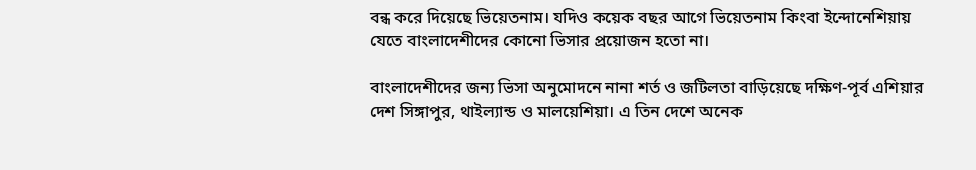বন্ধ করে দিয়েছে ভিয়েতনাম। যদিও কয়েক বছর আগে ভিয়েতনাম কিংবা ইন্দোনেশিয়ায় যেতে বাংলাদেশীদের কোনো ভিসার প্রয়োজন হতো না।

বাংলাদেশীদের জন্য ভিসা অনুমোদনে নানা শর্ত ও জটিলতা বাড়িয়েছে দক্ষিণ-পূর্ব এশিয়ার দেশ সিঙ্গাপুর, থাইল্যান্ড ও মালয়েশিয়া। এ তিন দেশে অনেক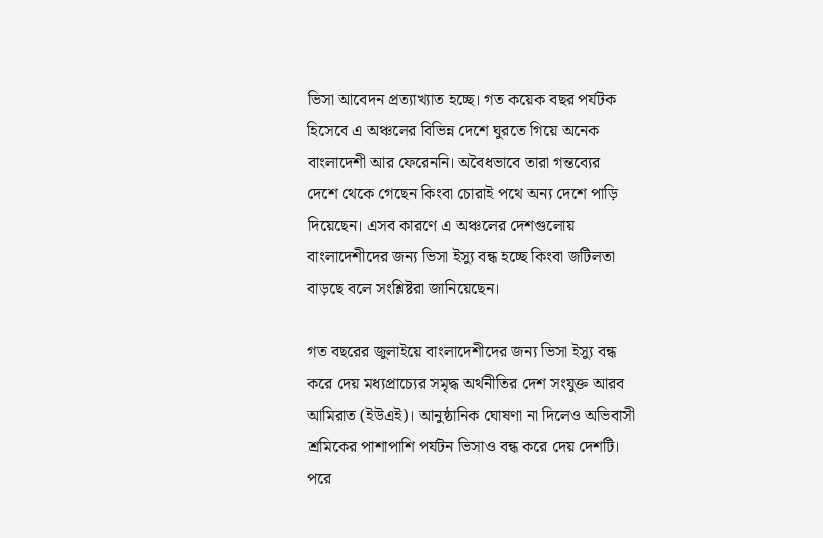ভিসা আবেদন প্রত্যাখ্যাত হচ্ছে। গত কয়েক বছর পর্যটক হিসেবে এ অঞ্চলের বিভিন্ন দেশে ঘুরতে গিয়ে অনেক বাংলাদেশী আর ফেরেননি। অবৈধভাবে তারা গন্তব্যের দেশে থেকে গেছেন কিংবা চোরাই পথে অন্য দেশে পাড়ি দিয়েছেন। এসব কারণে এ অঞ্চলের দেশগুলোয় বাংলাদেশীদের জন্য ভিসা ইস্যু বন্ধ হচ্ছে কিংবা জটিলতা বাড়ছে বলে সংশ্লিষ্টরা জানিয়েছেন।

গত বছরের জুলাইয়ে বাংলাদেশীদের জন্য ভিসা ইস্যু বন্ধ করে দেয় মধ্যপ্রাচ্যের সমৃদ্ধ অর্থনীতির দেশ সংযুক্ত আরব আমিরাত (ইউএই)। আনুষ্ঠানিক ঘোষণা না দিলেও অভিবাসী শ্রমিকের পাশাপাশি পর্যটন ভিসাও বন্ধ করে দেয় দেশটি। পরে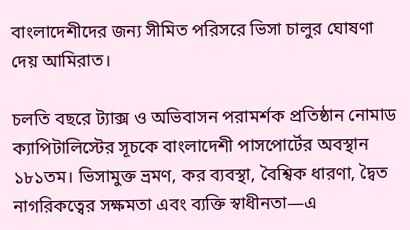বাংলাদেশীদের জন্য সীমিত পরিসরে ভিসা চালুর ঘোষণা দেয় আমিরাত।

চলতি বছরে ট্যাক্স ও অভিবাসন পরামর্শক প্রতিষ্ঠান নোমাড ক্যাপিটালিস্টের সূচকে বাংলাদেশী পাসপোর্টের অবস্থান ১৮১তম। ভিসামুক্ত ভ্রমণ, কর ব্যবস্থা, বৈশ্বিক ধারণা, দ্বৈত নাগরিকত্বের সক্ষমতা এবং ব্যক্তি স্বাধীনতা—এ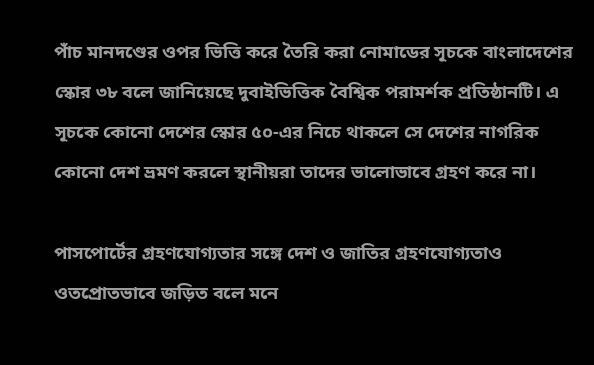পাঁচ মানদণ্ডের ওপর ভিত্তি করে তৈরি করা নোমাডের সূচকে বাংলাদেশের স্কোর ৩৮ বলে জানিয়েছে দুবাইভিত্তিক বৈশ্বিক পরামর্শক প্রতিষ্ঠানটি। এ সূচকে কোনো দেশের স্কোর ৫০-এর নিচে থাকলে সে দেশের নাগরিক কোনো দেশ ভ্রমণ করলে স্থানীয়রা তাদের ভালোভাবে গ্রহণ করে না।

পাসপোর্টের গ্রহণযোগ্যতার সঙ্গে দেশ ও জাতির গ্রহণযোগ্যতাও ওতপ্রোতভাবে জড়িত বলে মনে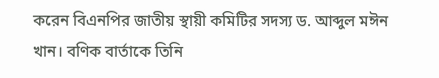করেন বিএনপির জাতীয় স্থায়ী কমিটির সদস্য ড. আব্দুল মঈন খান। বণিক বার্তাকে তিনি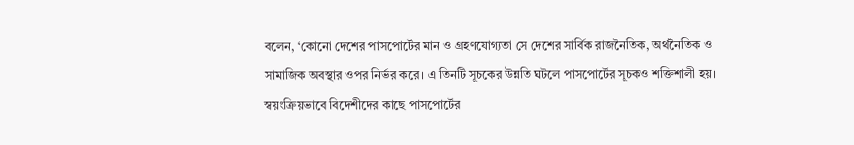বলেন, ‘কোনো দেশের পাসপোর্টের মান ও গ্রহণযোগ্যতা সে দেশের সার্বিক রাজনৈতিক, অর্থনৈতিক ও সামাজিক অবস্থার ওপর নির্ভর করে। এ তিনটি সূচকের উন্নতি ঘটলে পাসপোর্টের সূচকও শক্তিশালী হয়। স্বয়ংক্রিয়ভাবে বিদেশীদের কাছে পাসপোর্টের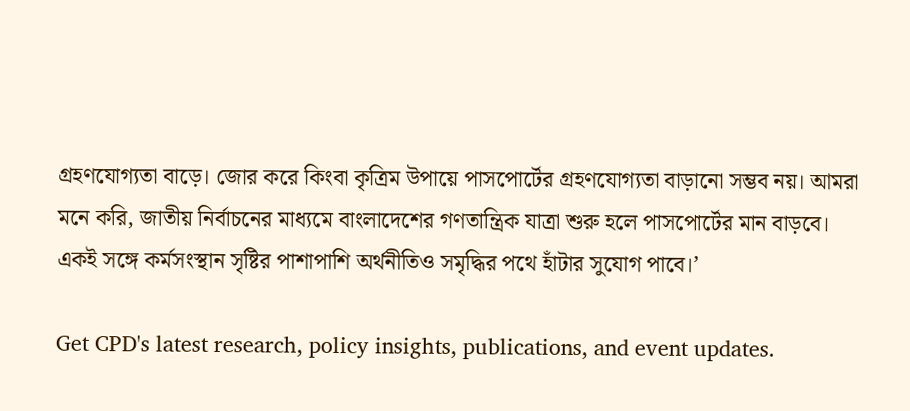গ্রহণযোগ্যতা বাড়ে। জোর করে কিংবা কৃত্রিম উপায়ে পাসপোর্টের গ্রহণযোগ্যতা বাড়ানো সম্ভব নয়। আমরা মনে করি, জাতীয় নির্বাচনের মাধ্যমে বাংলাদেশের গণতান্ত্রিক যাত্রা শুরু হলে পাসপোর্টের মান বাড়বে। একই সঙ্গে কর্মসংস্থান সৃষ্টির পাশাপাশি অর্থনীতিও সমৃদ্ধির পথে হাঁটার সুযোগ পাবে।’

Get CPD's latest research, policy insights, publications, and event updates.